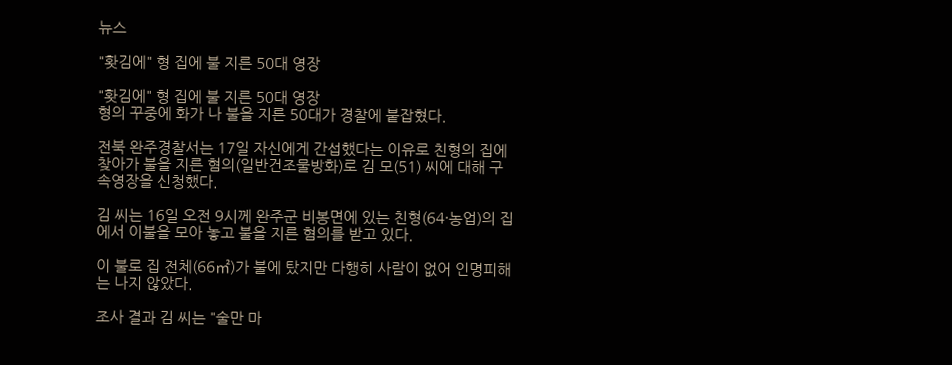뉴스

"홧김에" 형 집에 불 지른 50대 영장

"홧김에" 형 집에 불 지른 50대 영장
형의 꾸중에 화가 나 불을 지른 50대가 경찰에 붙잡혔다.

전북 완주경찰서는 17일 자신에게 간섭했다는 이유로 친형의 집에 찾아가 불을 지른 혐의(일반건조물방화)로 김 모(51) 씨에 대해 구속영장을 신청했다.

김 씨는 16일 오전 9시께 완주군 비봉면에 있는 친형(64·농업)의 집에서 이불을 모아 놓고 불을 지른 혐의를 받고 있다.

이 불로 집 전체(66㎡)가 불에 탔지만 다행히 사람이 없어 인명피해는 나지 않았다.

조사 결과 김 씨는 "술만 마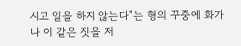시고 일을 하지 않는다"는 형의 꾸중에 화가 나 이 같은 짓을 저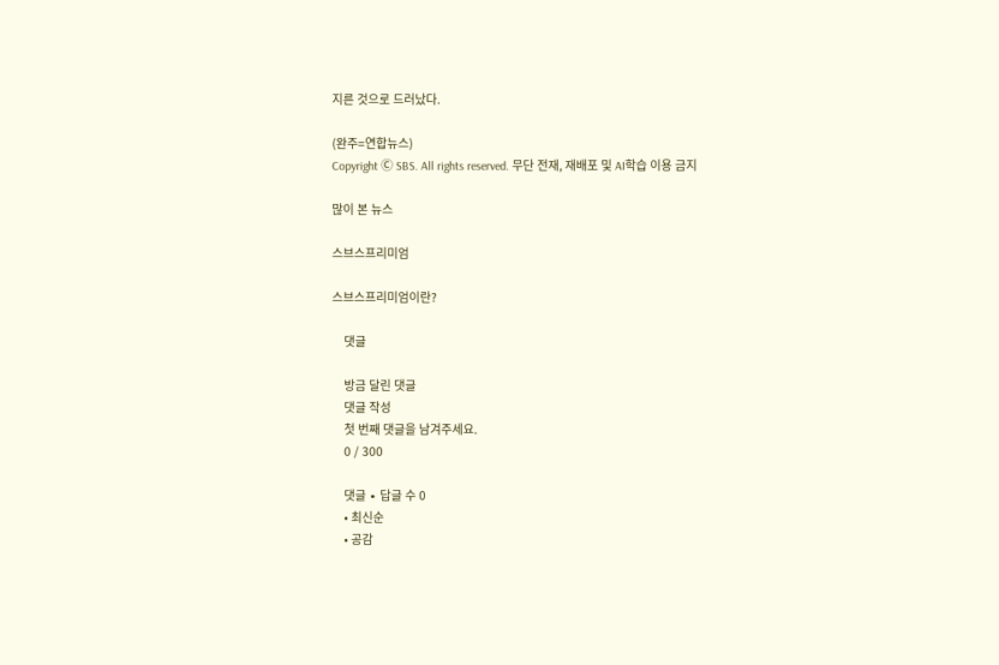지른 것으로 드러났다.

(완주=연합뉴스)
Copyright Ⓒ SBS. All rights reserved. 무단 전재, 재배포 및 AI학습 이용 금지

많이 본 뉴스

스브스프리미엄

스브스프리미엄이란?

    댓글

    방금 달린 댓글
    댓글 작성
    첫 번째 댓글을 남겨주세요.
    0 / 300

    댓글 ∙ 답글 수 0
    • 최신순
    • 공감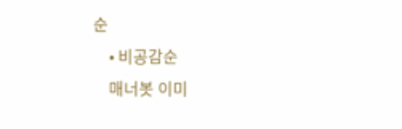순
    • 비공감순
    매너봇 이미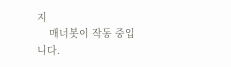지
    매너봇이 작동 중입니다.